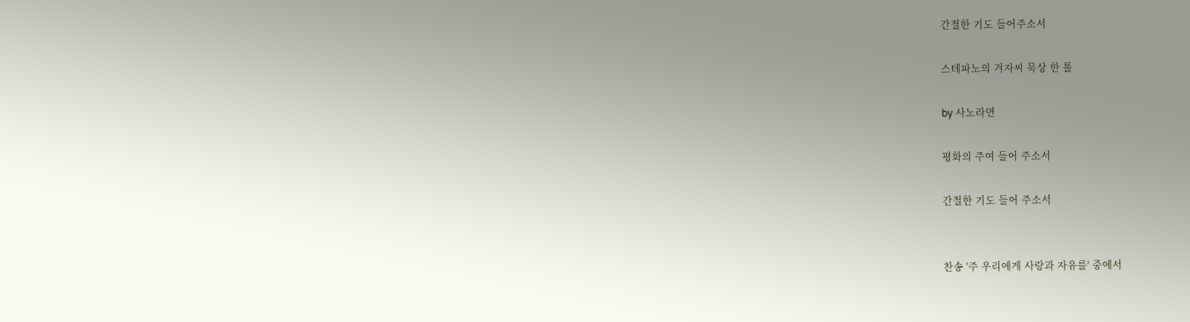간절한 기도 들어주소서

스테파노의 겨자씨 묵상 한 톨

by 사노라면

평화의 주여 들어 주소서

간절한 기도 들어 주소서


찬송 '주 우리에게 사랑과 자유를' 중에서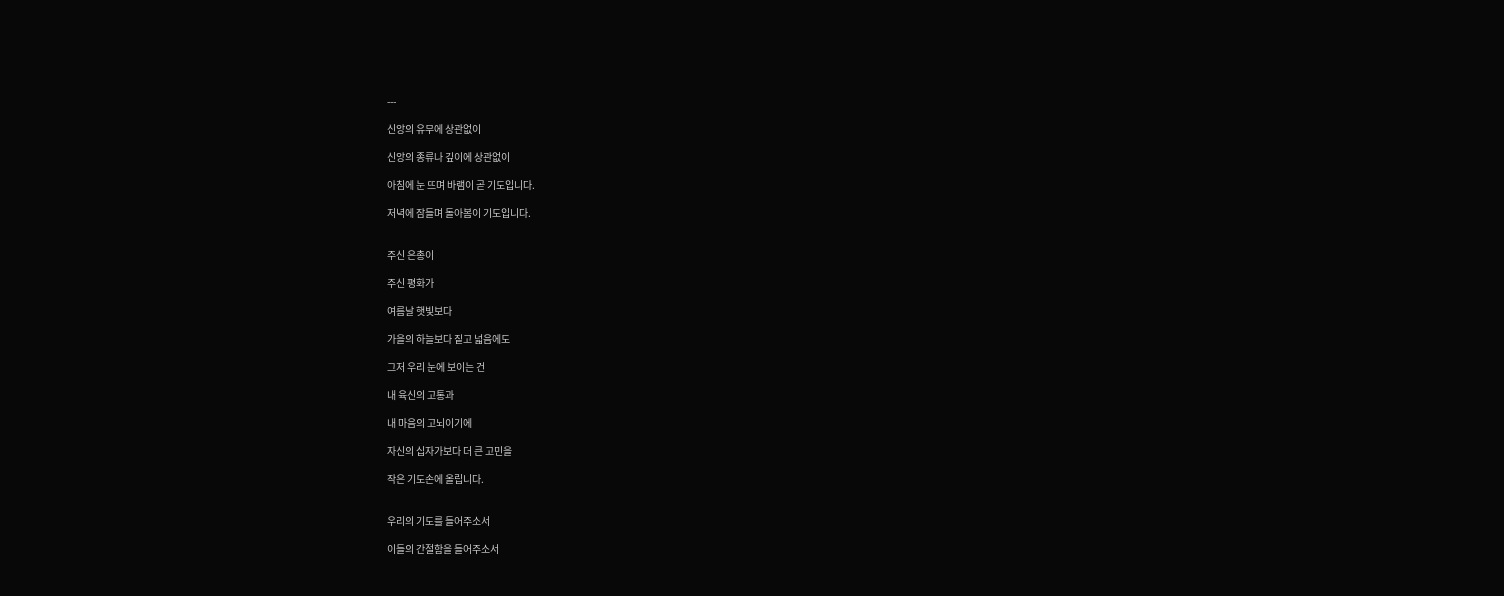---

신앙의 유무에 상관없이

신앙의 종류나 깊이에 상관없이

아침에 눈 뜨며 바램이 곧 기도입니다.

저녁에 잠들며 돌아봄이 기도입니다.


주신 은총이

주신 평화가

여름날 햇빛보다

가을의 하늘보다 짙고 넓음에도

그저 우리 눈에 보이는 건

내 육신의 고통과

내 마음의 고뇌이기에

자신의 십자가보다 더 큰 고민을

작은 기도손에 올립니다.


우리의 기도를 들어주소서

이들의 간절함을 들어주소서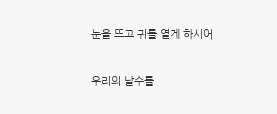눈을 뜨고 귀를 열게 하시어

우리의 날수를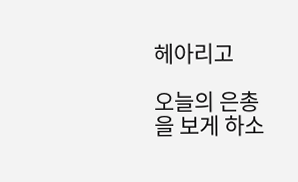헤아리고

오늘의 은총을 보게 하소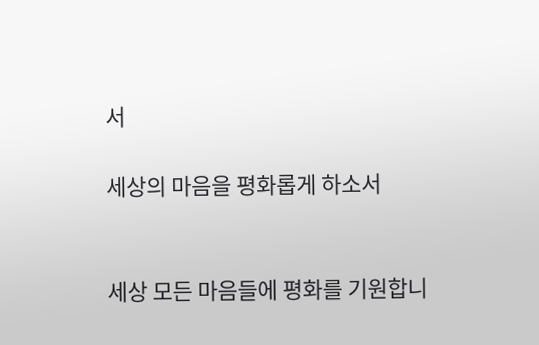서

세상의 마음을 평화롭게 하소서


세상 모든 마음들에 평화를 기원합니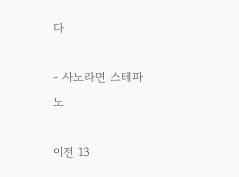다

- 사노라면 스테파노

이전 13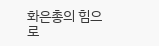화은총의 힘으로